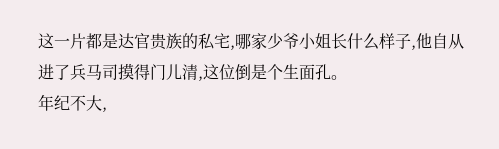这一片都是达官贵族的私宅,哪家少爷小姐长什么样子,他自从进了兵马司摸得门儿清,这位倒是个生面孔。
年纪不大,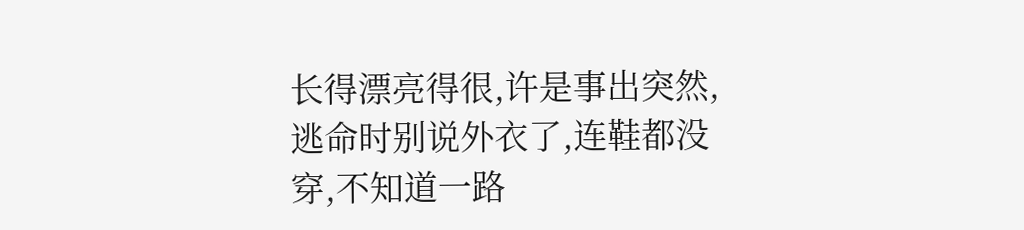长得漂亮得很,许是事出突然,逃命时别说外衣了,连鞋都没穿,不知道一路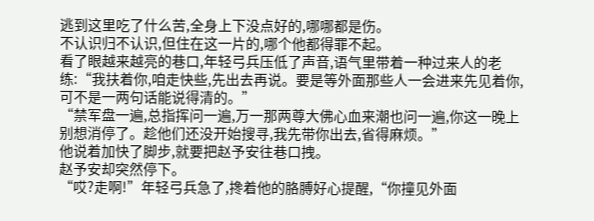逃到这里吃了什么苦,全身上下没点好的,哪哪都是伤。
不认识归不认识,但住在这一片的,哪个他都得罪不起。
看了眼越来越亮的巷口,年轻弓兵压低了声音,语气里带着一种过来人的老练:“我扶着你,咱走快些,先出去再说。要是等外面那些人一会进来先见着你,可不是一两句话能说得清的。”
“禁军盘一遍,总指挥问一遍,万一那两尊大佛心血来潮也问一遍,你这一晚上别想消停了。趁他们还没开始搜寻,我先带你出去,省得麻烦。”
他说着加快了脚步,就要把赵予安往巷口拽。
赵予安却突然停下。
“哎?走啊!”年轻弓兵急了,搀着他的胳膊好心提醒,“你撞见外面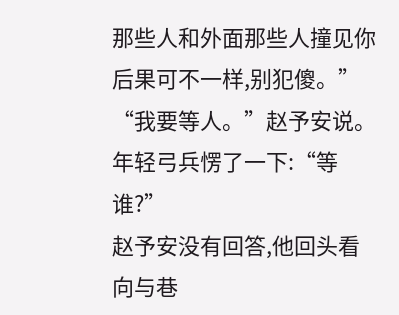那些人和外面那些人撞见你后果可不一样,别犯傻。”
“我要等人。”赵予安说。
年轻弓兵愣了一下:“等谁?”
赵予安没有回答,他回头看向与巷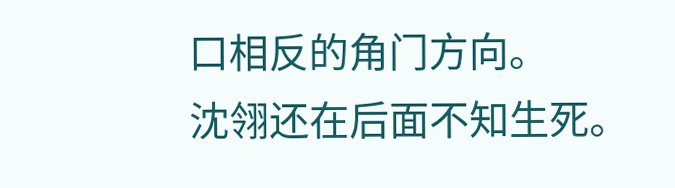口相反的角门方向。
沈翎还在后面不知生死。